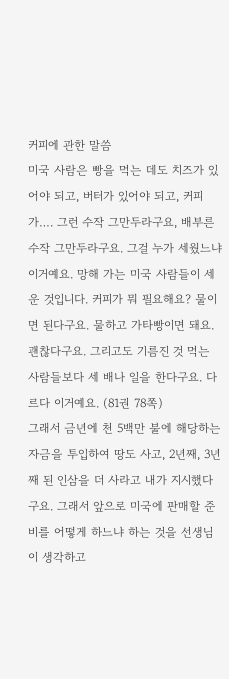커피에 관한 말씀
미국 사람은 빵을 먹는 데도 치즈가 있어야 되고, 버터가 있어야 되고, 커피가…. 그런 수작 그만두라구요, 배부른 수작 그만두라구요. 그걸 누가 세웠느냐 이거예요. 망해 가는 미국 사람들이 세운 것입니다. 커피가 뭐 필요해요? 물이면 된다구요. 물하고 가타빵이면 돼요. 괜찮다구요. 그리고도 기름진 것 먹는 사람들보다 세 배나 일을 한다구요. 다르다 이거예요. (81권 78쪽)
그래서 금년에 천 5백만 불에 해당하는 자금을 투입하여 땅도 사고, 2년째, 3년째 된 인삼을 더 사라고 내가 지시했다구요. 그래서 앞으로 미국에 판매할 준비를 어떻게 하느냐 하는 것을 선생님이 생각하고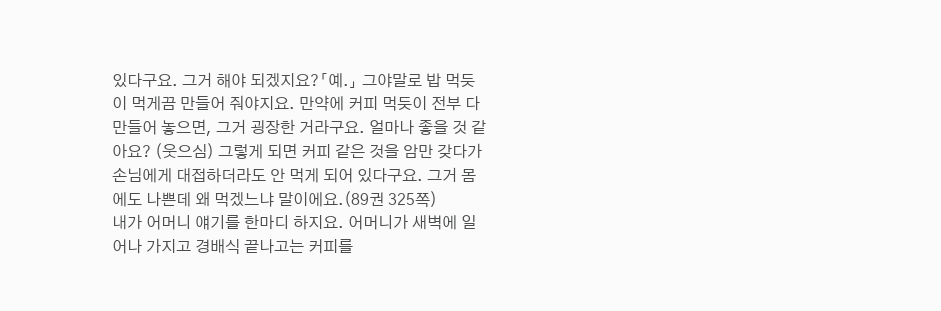있다구요. 그거 해야 되겠지요?「예.」 그야말로 밥 먹듯이 먹게끔 만들어 줘야지요. 만약에 커피 먹듯이 전부 다 만들어 놓으면, 그거 굉장한 거라구요. 얼마나 좋을 것 같아요? (웃으심) 그렇게 되면 커피 같은 것을 암만 갖다가 손님에게 대접하더라도 안 먹게 되어 있다구요. 그거 몸에도 나쁜데 왜 먹겠느냐 말이에요.(89권 325쪽)
내가 어머니 얘기를 한마디 하지요. 어머니가 새벽에 일어나 가지고 경배식 끝나고는 커피를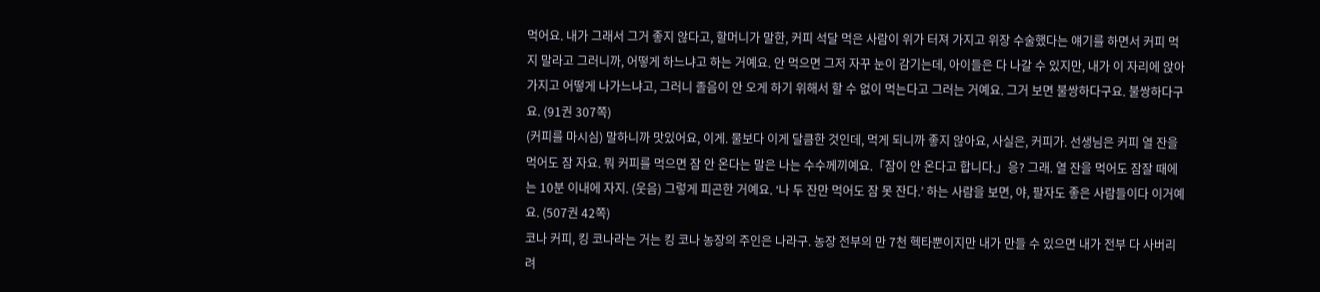먹어요. 내가 그래서 그거 좋지 않다고, 할머니가 말한, 커피 석달 먹은 사람이 위가 터져 가지고 위장 수술했다는 얘기를 하면서 커피 먹지 말라고 그러니까, 어떻게 하느냐고 하는 거예요. 안 먹으면 그저 자꾸 눈이 감기는데, 아이들은 다 나갈 수 있지만, 내가 이 자리에 앉아 가지고 어떻게 나가느냐고, 그러니 졸음이 안 오게 하기 위해서 할 수 없이 먹는다고 그러는 거예요. 그거 보면 불쌍하다구요. 불쌍하다구요. (91권 307쪽)
(커피를 마시심) 말하니까 맛있어요, 이게. 물보다 이게 달큼한 것인데, 먹게 되니까 좋지 않아요, 사실은, 커피가. 선생님은 커피 열 잔을 먹어도 잠 자요. 뭐 커피를 먹으면 잠 안 온다는 말은 나는 수수께끼예요.「잠이 안 온다고 합니다.」응? 그래. 열 잔을 먹어도 잠잘 때에는 10분 이내에 자지. (웃음) 그렇게 피곤한 거예요. ‘나 두 잔만 먹어도 잠 못 잔다.’ 하는 사람을 보면, 야, 팔자도 좋은 사람들이다 이거예요. (507권 42쪽)
코나 커피, 킹 코나라는 거는 킹 코나 농장의 주인은 나라구. 농장 전부의 만 7천 헥타뿐이지만 내가 만들 수 있으면 내가 전부 다 사버리려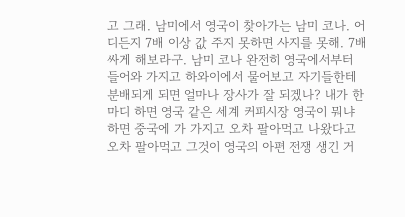고 그래. 남미에서 영국이 찾아가는 남미 코나. 어디든지 7배 이상 값 주지 못하면 사지를 못해. 7배 싸게 해보라구. 남미 코나 완전히 영국에서부터 들어와 가지고 하와이에서 물어보고 자기들한테 분배되게 되면 얼마나 장사가 잘 되겠나? 내가 한마디 하면 영국 같은 세계 커피시장 영국이 뭐냐 하면 중국에 가 가지고 오차 팔아먹고 나왔다고 오차 팔아먹고 그것이 영국의 아편 전쟁 생긴 거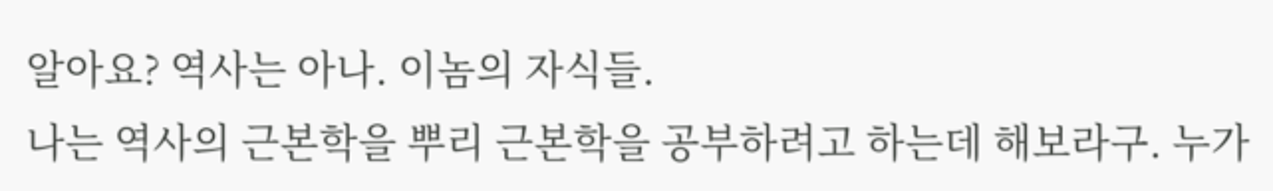알아요? 역사는 아나. 이놈의 자식들.
나는 역사의 근본학을 뿌리 근본학을 공부하려고 하는데 해보라구. 누가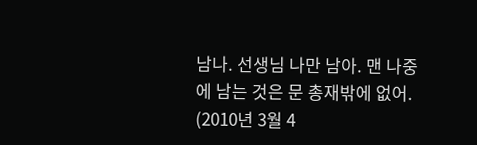남나. 선생님 나만 남아. 맨 나중에 남는 것은 문 총재밖에 없어. (2010년 3월 4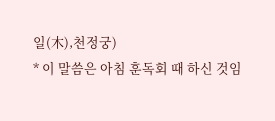일(木),천정궁)
* 이 말씀은 아침 훈독회 때 하신 것임